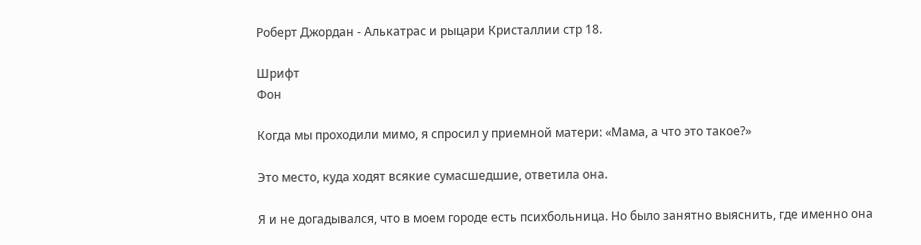Роберт Джордан - Алькатрас и рыцари Кристаллии стр 18.

Шрифт
Фон

Когда мы проходили мимо, я спросил у приемной матери: «Мама, а что это такое?»

Это место, куда ходят всякие сумасшедшие, ответила она.

Я и не догадывался, что в моем городе есть психбольница. Но было занятно выяснить, где именно она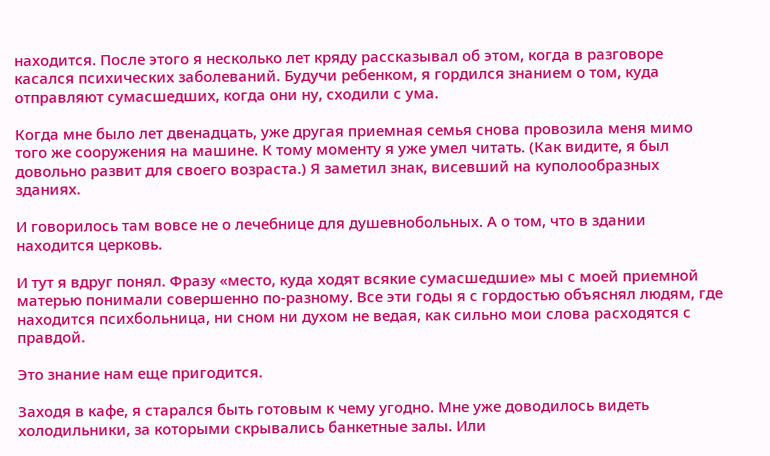находится. После этого я несколько лет кряду рассказывал об этом, когда в разговоре касался психических заболеваний. Будучи ребенком, я гордился знанием о том, куда отправляют сумасшедших, когда они ну, сходили с ума.

Когда мне было лет двенадцать, уже другая приемная семья снова провозила меня мимо того же сооружения на машине. К тому моменту я уже умел читать. (Как видите, я был довольно развит для своего возраста.) Я заметил знак, висевший на куполообразных зданиях.

И говорилось там вовсе не о лечебнице для душевнобольных. А о том, что в здании находится церковь.

И тут я вдруг понял. Фразу «место, куда ходят всякие сумасшедшие» мы с моей приемной матерью понимали совершенно по-разному. Все эти годы я с гордостью объяснял людям, где находится психбольница, ни сном ни духом не ведая, как сильно мои слова расходятся с правдой.

Это знание нам еще пригодится.

Заходя в кафе, я старался быть готовым к чему угодно. Мне уже доводилось видеть холодильники, за которыми скрывались банкетные залы. Или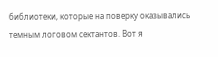библиотеки, которые на поверку оказывались темным логовом сектантов. Вот я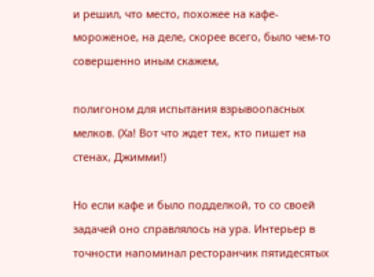и решил, что место, похожее на кафе-мороженое, на деле, скорее всего, было чем-то совершенно иным скажем,

полигоном для испытания взрывоопасных мелков. (Ха! Вот что ждет тех, кто пишет на стенах, Джимми!)

Но если кафе и было подделкой, то со своей задачей оно справлялось на ура. Интерьер в точности напоминал ресторанчик пятидесятых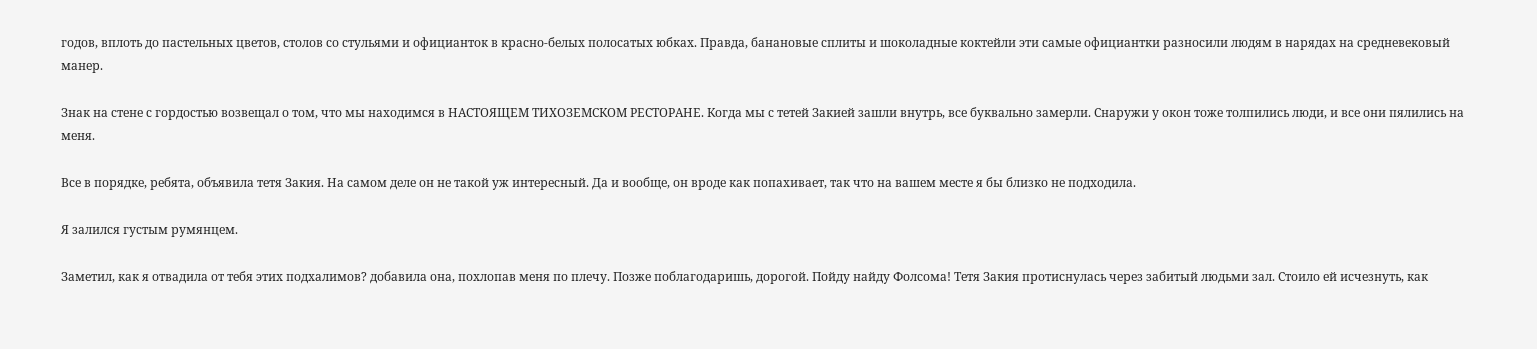годов, вплоть до пастельных цветов, столов со стульями и официанток в красно-белых полосатых юбках. Правда, банановые сплиты и шоколадные коктейли эти самые официантки разносили людям в нарядах на средневековый манер.

Знак на стене с гордостью возвещал о том, что мы находимся в НАСТОЯЩЕМ ТИХОЗЕМСКОМ РЕСТОРАНЕ. Когда мы с тетей Закией зашли внутрь, все буквально замерли. Снаружи у окон тоже толпились люди, и все они пялились на меня.

Все в порядке, ребята, объявила тетя Закия. На самом деле он не такой уж интересный. Да и вообще, он вроде как попахивает, так что на вашем месте я бы близко не подходила.

Я залился густым румянцем.

Заметил, как я отвадила от тебя этих подхалимов? добавила она, похлопав меня по плечу. Позже поблагодаришь, дорогой. Пойду найду Фолсома! Тетя Закия протиснулась через забитый людьми зал. Стоило ей исчезнуть, как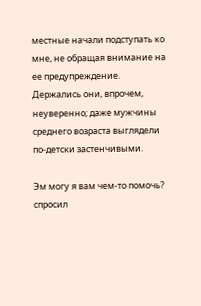местные начали подступать ко мне, не обращая внимание на ее предупреждение. Держались они, впрочем, неуверенно; даже мужчины среднего возраста выглядели по-детски застенчивыми.

Эм могу я вам чем-то помочь? спросил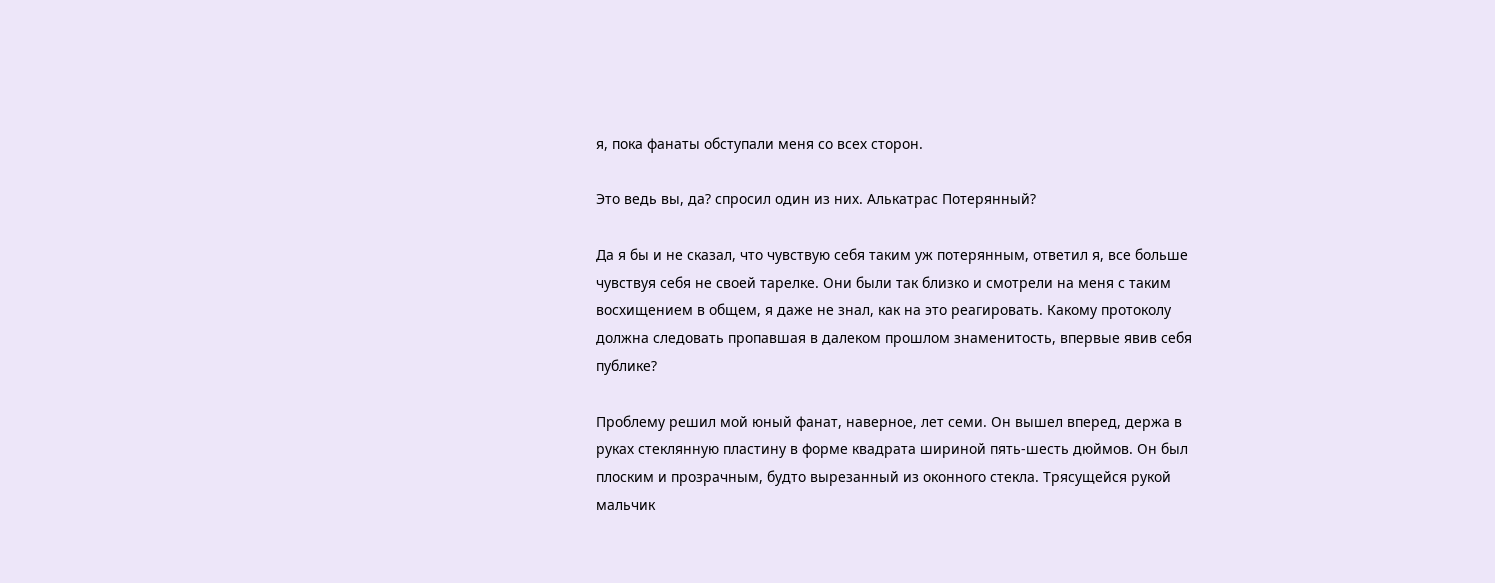я, пока фанаты обступали меня со всех сторон.

Это ведь вы, да? спросил один из них. Алькатрас Потерянный?

Да я бы и не сказал, что чувствую себя таким уж потерянным, ответил я, все больше чувствуя себя не своей тарелке. Они были так близко и смотрели на меня с таким восхищением в общем, я даже не знал, как на это реагировать. Какому протоколу должна следовать пропавшая в далеком прошлом знаменитость, впервые явив себя публике?

Проблему решил мой юный фанат, наверное, лет семи. Он вышел вперед, держа в руках стеклянную пластину в форме квадрата шириной пять-шесть дюймов. Он был плоским и прозрачным, будто вырезанный из оконного стекла. Трясущейся рукой мальчик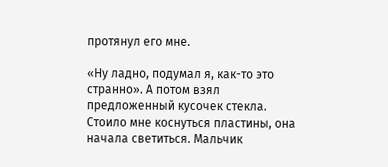протянул его мне.

«Ну ладно, подумал я, как-то это странно». А потом взял предложенный кусочек стекла. Стоило мне коснуться пластины, она начала светиться. Мальчик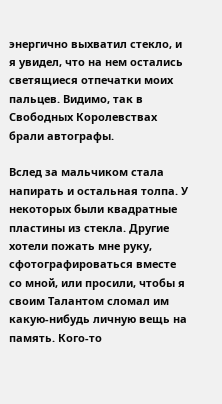энергично выхватил стекло, и я увидел, что на нем остались светящиеся отпечатки моих пальцев. Видимо, так в Свободных Королевствах брали автографы.

Вслед за мальчиком стала напирать и остальная толпа. У некоторых были квадратные пластины из стекла. Другие хотели пожать мне руку, сфотографироваться вместе со мной, или просили, чтобы я своим Талантом сломал им какую-нибудь личную вещь на память. Кого-то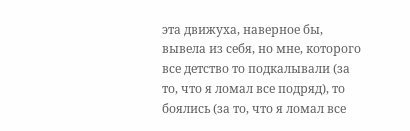эта движуха, наверное бы, вывела из себя, но мне, которого все детство то подкалывали (за то, что я ломал все подряд), то боялись (за то, что я ломал все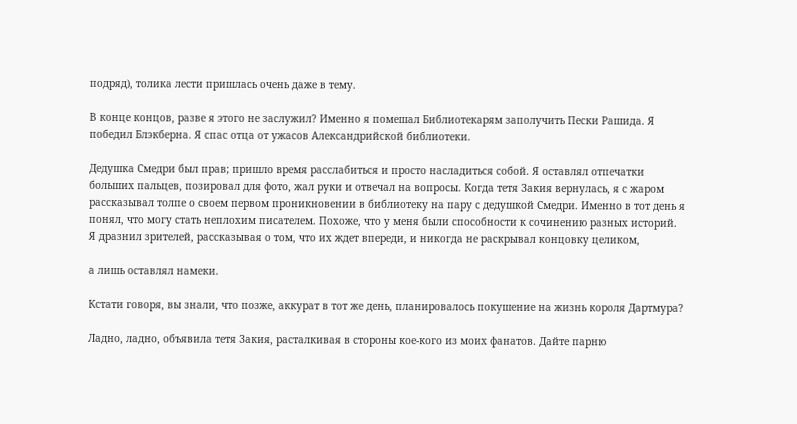подряд), толика лести пришлась очень даже в тему.

В конце концов, разве я этого не заслужил? Именно я помешал Библиотекарям заполучить Пески Рашида. Я победил Блэкберна. Я спас отца от ужасов Александрийской библиотеки.

Дедушка Смедри был прав; пришло время расслабиться и просто насладиться собой. Я оставлял отпечатки больших пальцев, позировал для фото, жал руки и отвечал на вопросы. Когда тетя Закия вернулась, я с жаром рассказывал толпе о своем первом проникновении в библиотеку на пару с дедушкой Смедри. Именно в тот день я понял, что могу стать неплохим писателем. Похоже, что у меня были способности к сочинению разных историй. Я дразнил зрителей, рассказывая о том, что их ждет впереди, и никогда не раскрывал концовку целиком,

а лишь оставлял намеки.

Кстати говоря, вы знали, что позже, аккурат в тот же день, планировалось покушение на жизнь короля Дартмура?

Ладно, ладно, объявила тетя Закия, расталкивая в стороны кое-кого из моих фанатов. Дайте парню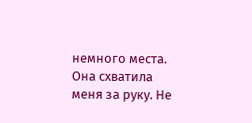немного места. Она схватила меня за руку. Не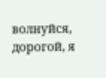волнуйся, дорогой, я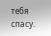тебя спасу.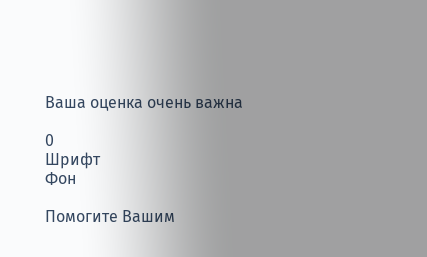Ваша оценка очень важна

0
Шрифт
Фон

Помогите Вашим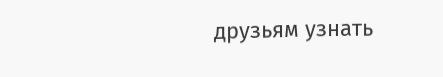друзьям узнать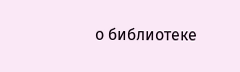о библиотеке